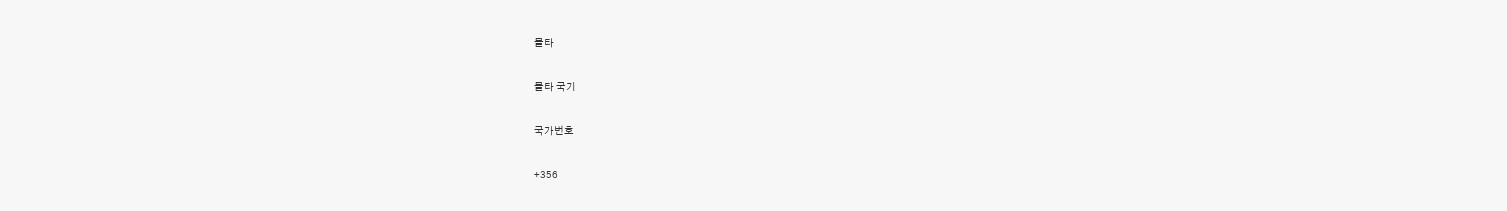몰타

몰타 국기

국가번호

+356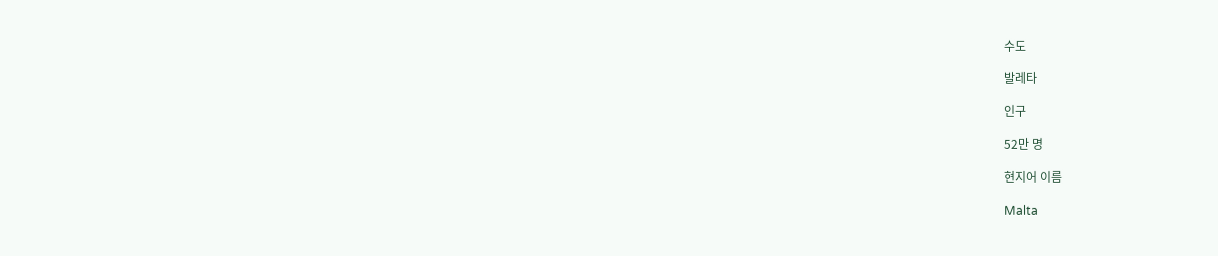수도

발레타

인구

52만 명

현지어 이름

Malta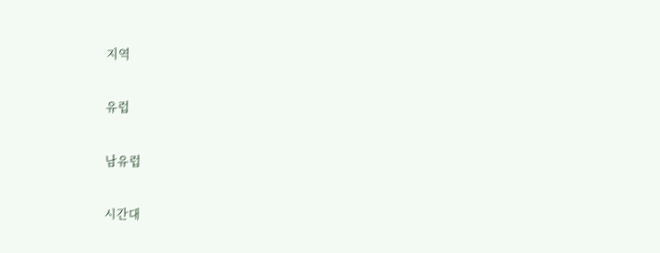지역

유럽

남유럽

시간대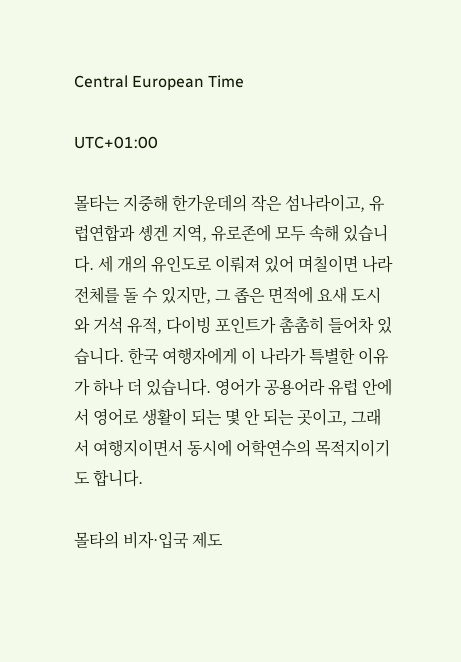Central European Time

UTC+01:00

몰타는 지중해 한가운데의 작은 섬나라이고, 유럽연합과 솅겐 지역, 유로존에 모두 속해 있습니다. 세 개의 유인도로 이뤄져 있어 며칠이면 나라 전체를 돌 수 있지만, 그 좁은 면적에 요새 도시와 거석 유적, 다이빙 포인트가 촘촘히 들어차 있습니다. 한국 여행자에게 이 나라가 특별한 이유가 하나 더 있습니다. 영어가 공용어라 유럽 안에서 영어로 생활이 되는 몇 안 되는 곳이고, 그래서 여행지이면서 동시에 어학연수의 목적지이기도 합니다.

몰타의 비자·입국 제도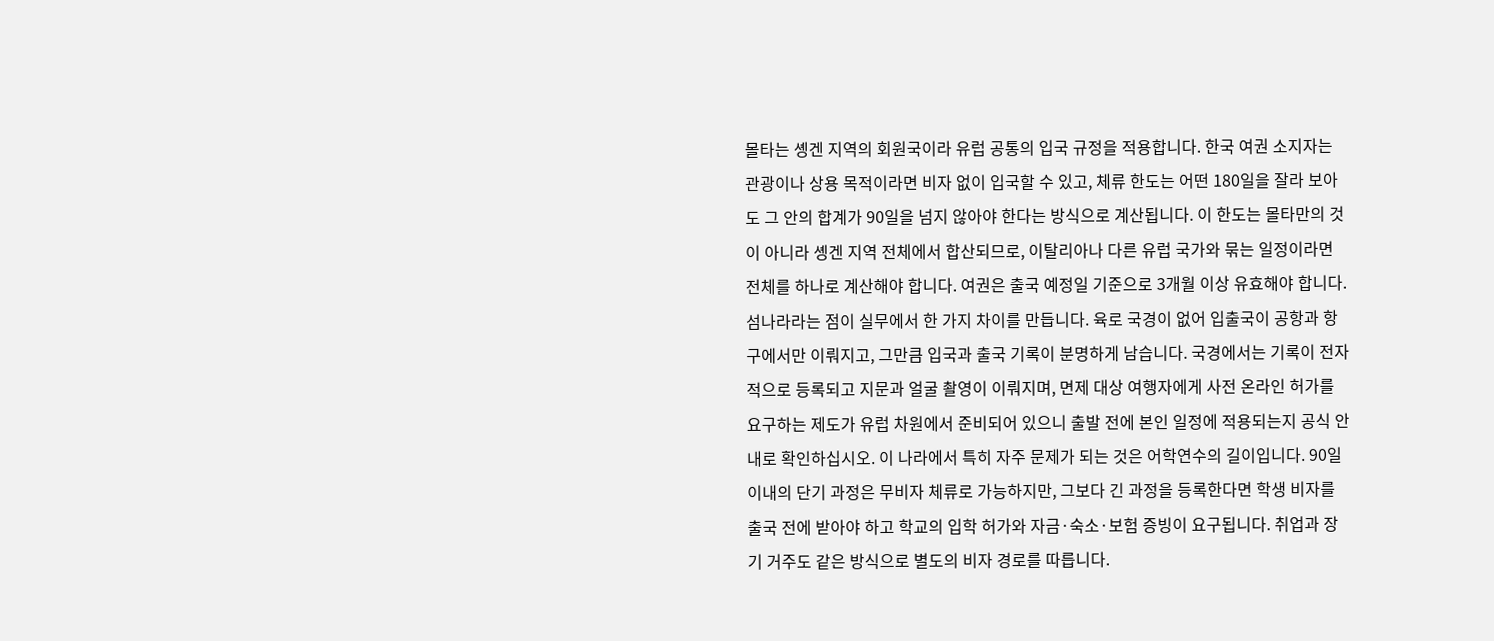몰타는 솅겐 지역의 회원국이라 유럽 공통의 입국 규정을 적용합니다. 한국 여권 소지자는 관광이나 상용 목적이라면 비자 없이 입국할 수 있고, 체류 한도는 어떤 180일을 잘라 보아도 그 안의 합계가 90일을 넘지 않아야 한다는 방식으로 계산됩니다. 이 한도는 몰타만의 것이 아니라 솅겐 지역 전체에서 합산되므로, 이탈리아나 다른 유럽 국가와 묶는 일정이라면 전체를 하나로 계산해야 합니다. 여권은 출국 예정일 기준으로 3개월 이상 유효해야 합니다. 섬나라라는 점이 실무에서 한 가지 차이를 만듭니다. 육로 국경이 없어 입출국이 공항과 항구에서만 이뤄지고, 그만큼 입국과 출국 기록이 분명하게 남습니다. 국경에서는 기록이 전자적으로 등록되고 지문과 얼굴 촬영이 이뤄지며, 면제 대상 여행자에게 사전 온라인 허가를 요구하는 제도가 유럽 차원에서 준비되어 있으니 출발 전에 본인 일정에 적용되는지 공식 안내로 확인하십시오. 이 나라에서 특히 자주 문제가 되는 것은 어학연수의 길이입니다. 90일 이내의 단기 과정은 무비자 체류로 가능하지만, 그보다 긴 과정을 등록한다면 학생 비자를 출국 전에 받아야 하고 학교의 입학 허가와 자금·숙소·보험 증빙이 요구됩니다. 취업과 장기 거주도 같은 방식으로 별도의 비자 경로를 따릅니다.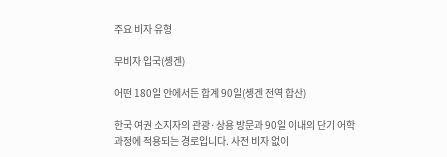주요 비자 유형

무비자 입국(솅겐)

어떤 180일 안에서든 합계 90일(솅겐 전역 합산)

한국 여권 소지자의 관광·상용 방문과 90일 이내의 단기 어학 과정에 적용되는 경로입니다. 사전 비자 없이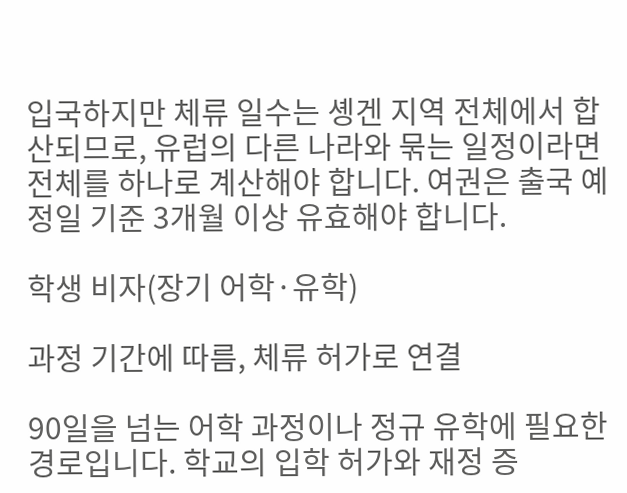입국하지만 체류 일수는 솅겐 지역 전체에서 합산되므로, 유럽의 다른 나라와 묶는 일정이라면 전체를 하나로 계산해야 합니다. 여권은 출국 예정일 기준 3개월 이상 유효해야 합니다.

학생 비자(장기 어학·유학)

과정 기간에 따름, 체류 허가로 연결

90일을 넘는 어학 과정이나 정규 유학에 필요한 경로입니다. 학교의 입학 허가와 재정 증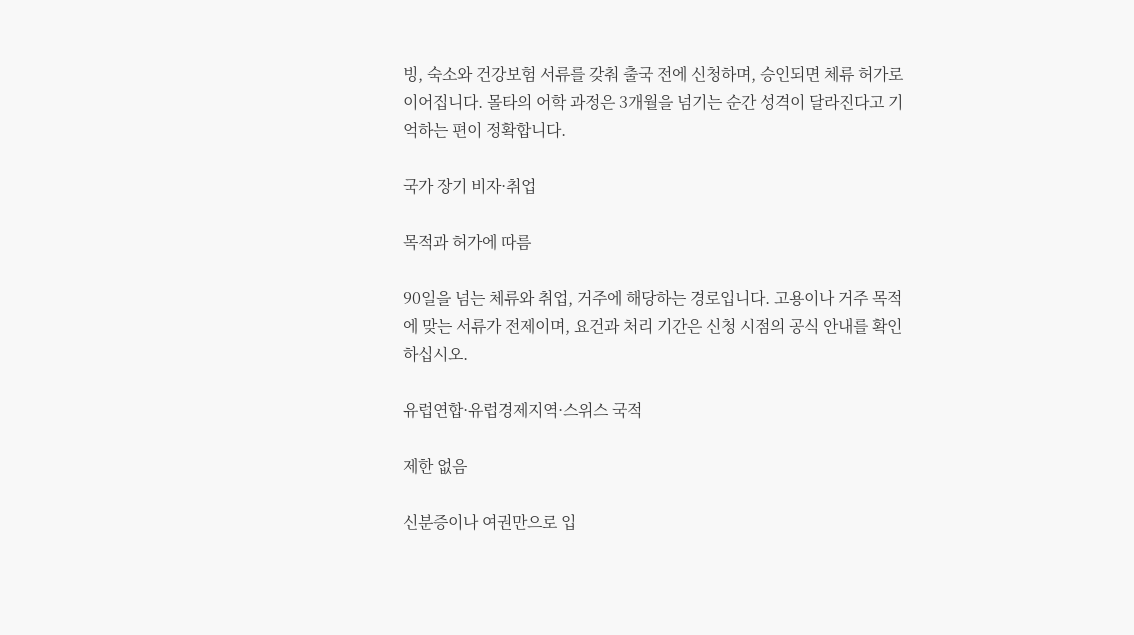빙, 숙소와 건강보험 서류를 갖춰 출국 전에 신청하며, 승인되면 체류 허가로 이어집니다. 몰타의 어학 과정은 3개월을 넘기는 순간 성격이 달라진다고 기억하는 편이 정확합니다.

국가 장기 비자·취업

목적과 허가에 따름

90일을 넘는 체류와 취업, 거주에 해당하는 경로입니다. 고용이나 거주 목적에 맞는 서류가 전제이며, 요건과 처리 기간은 신청 시점의 공식 안내를 확인하십시오.

유럽연합·유럽경제지역·스위스 국적

제한 없음

신분증이나 여권만으로 입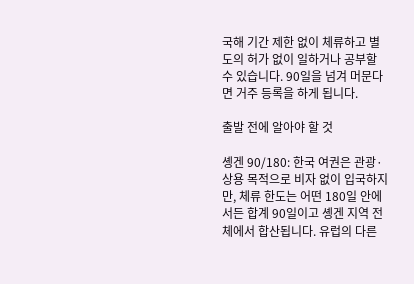국해 기간 제한 없이 체류하고 별도의 허가 없이 일하거나 공부할 수 있습니다. 90일을 넘겨 머문다면 거주 등록을 하게 됩니다.

출발 전에 알아야 할 것

솅겐 90/180: 한국 여권은 관광·상용 목적으로 비자 없이 입국하지만, 체류 한도는 어떤 180일 안에서든 합계 90일이고 솅겐 지역 전체에서 합산됩니다. 유럽의 다른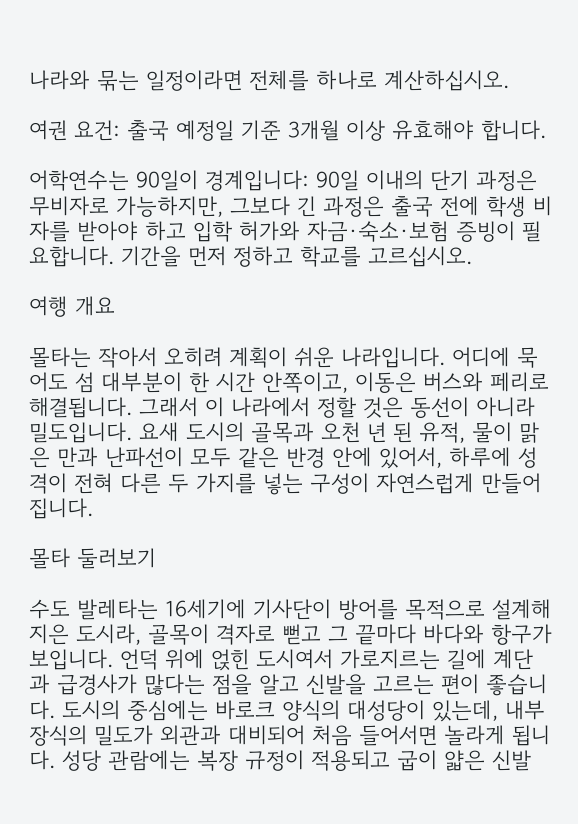나라와 묶는 일정이라면 전체를 하나로 계산하십시오.

여권 요건: 출국 예정일 기준 3개월 이상 유효해야 합니다.

어학연수는 90일이 경계입니다: 90일 이내의 단기 과정은 무비자로 가능하지만, 그보다 긴 과정은 출국 전에 학생 비자를 받아야 하고 입학 허가와 자금·숙소·보험 증빙이 필요합니다. 기간을 먼저 정하고 학교를 고르십시오.

여행 개요

몰타는 작아서 오히려 계획이 쉬운 나라입니다. 어디에 묵어도 섬 대부분이 한 시간 안쪽이고, 이동은 버스와 페리로 해결됩니다. 그래서 이 나라에서 정할 것은 동선이 아니라 밀도입니다. 요새 도시의 골목과 오천 년 된 유적, 물이 맑은 만과 난파선이 모두 같은 반경 안에 있어서, 하루에 성격이 전혀 다른 두 가지를 넣는 구성이 자연스럽게 만들어집니다.

몰타 둘러보기

수도 발레타는 16세기에 기사단이 방어를 목적으로 설계해 지은 도시라, 골목이 격자로 뻗고 그 끝마다 바다와 항구가 보입니다. 언덕 위에 얹힌 도시여서 가로지르는 길에 계단과 급경사가 많다는 점을 알고 신발을 고르는 편이 좋습니다. 도시의 중심에는 바로크 양식의 대성당이 있는데, 내부 장식의 밀도가 외관과 대비되어 처음 들어서면 놀라게 됩니다. 성당 관람에는 복장 규정이 적용되고 굽이 얇은 신발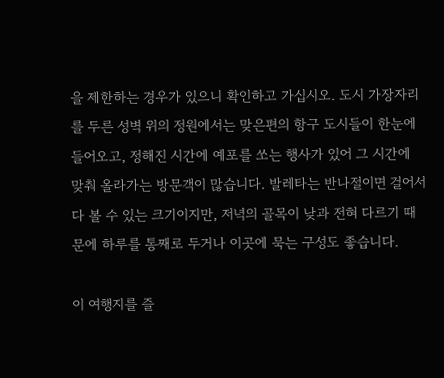을 제한하는 경우가 있으니 확인하고 가십시오. 도시 가장자리를 두른 성벽 위의 정원에서는 맞은편의 항구 도시들이 한눈에 들어오고, 정해진 시간에 예포를 쏘는 행사가 있어 그 시간에 맞춰 올라가는 방문객이 많습니다. 발레타는 반나절이면 걸어서 다 볼 수 있는 크기이지만, 저녁의 골목이 낮과 전혀 다르기 때문에 하루를 통째로 두거나 이곳에 묵는 구성도 좋습니다.

이 여행지를 즐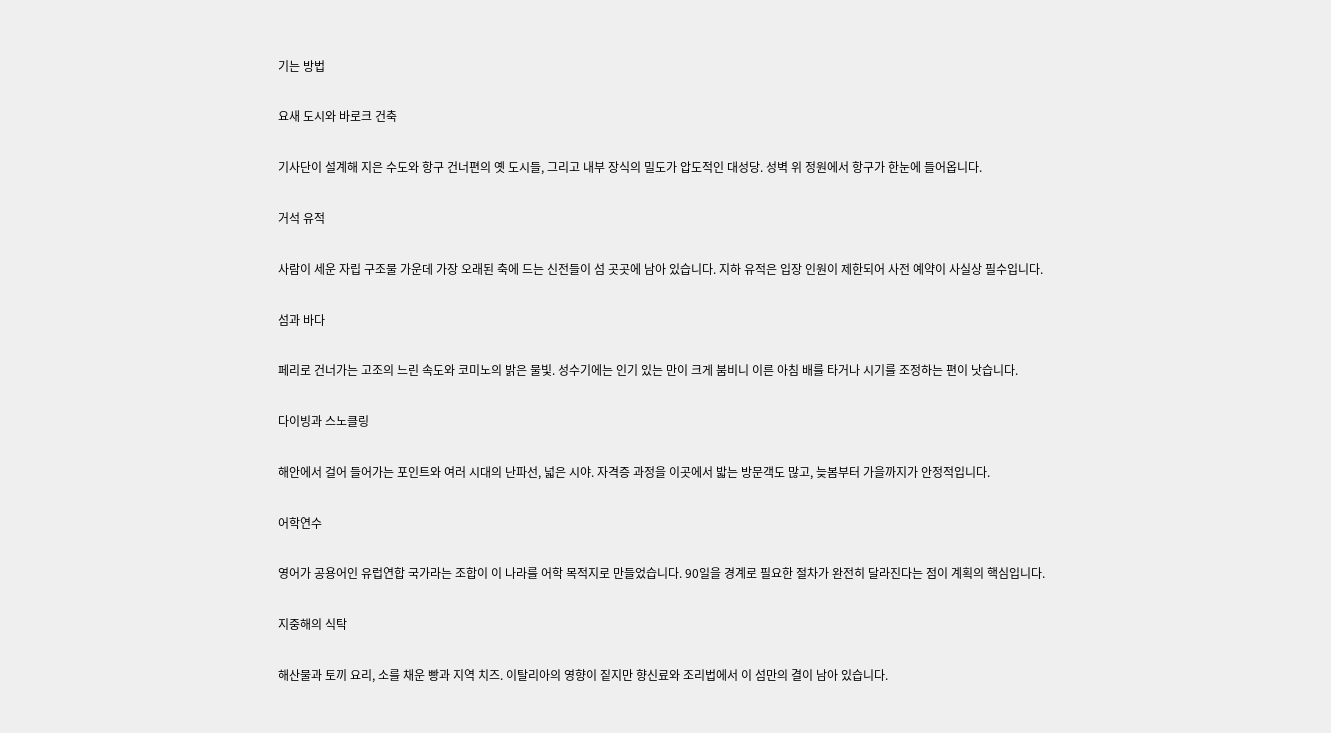기는 방법

요새 도시와 바로크 건축

기사단이 설계해 지은 수도와 항구 건너편의 옛 도시들, 그리고 내부 장식의 밀도가 압도적인 대성당. 성벽 위 정원에서 항구가 한눈에 들어옵니다.

거석 유적

사람이 세운 자립 구조물 가운데 가장 오래된 축에 드는 신전들이 섬 곳곳에 남아 있습니다. 지하 유적은 입장 인원이 제한되어 사전 예약이 사실상 필수입니다.

섬과 바다

페리로 건너가는 고조의 느린 속도와 코미노의 밝은 물빛. 성수기에는 인기 있는 만이 크게 붐비니 이른 아침 배를 타거나 시기를 조정하는 편이 낫습니다.

다이빙과 스노클링

해안에서 걸어 들어가는 포인트와 여러 시대의 난파선, 넓은 시야. 자격증 과정을 이곳에서 밟는 방문객도 많고, 늦봄부터 가을까지가 안정적입니다.

어학연수

영어가 공용어인 유럽연합 국가라는 조합이 이 나라를 어학 목적지로 만들었습니다. 90일을 경계로 필요한 절차가 완전히 달라진다는 점이 계획의 핵심입니다.

지중해의 식탁

해산물과 토끼 요리, 소를 채운 빵과 지역 치즈. 이탈리아의 영향이 짙지만 향신료와 조리법에서 이 섬만의 결이 남아 있습니다.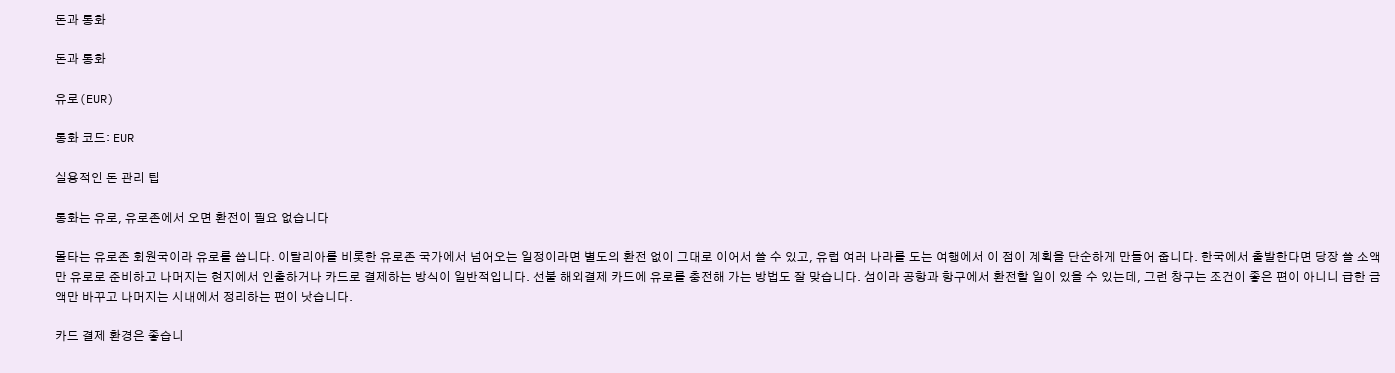돈과 통화

돈과 통화

유로(EUR)

통화 코드: EUR

실용적인 돈 관리 팁

통화는 유로, 유로존에서 오면 환전이 필요 없습니다

몰타는 유로존 회원국이라 유로를 씁니다. 이탈리아를 비롯한 유로존 국가에서 넘어오는 일정이라면 별도의 환전 없이 그대로 이어서 쓸 수 있고, 유럽 여러 나라를 도는 여행에서 이 점이 계획을 단순하게 만들어 줍니다. 한국에서 출발한다면 당장 쓸 소액만 유로로 준비하고 나머지는 현지에서 인출하거나 카드로 결제하는 방식이 일반적입니다. 선불 해외결제 카드에 유로를 충전해 가는 방법도 잘 맞습니다. 섬이라 공항과 항구에서 환전할 일이 있을 수 있는데, 그런 창구는 조건이 좋은 편이 아니니 급한 금액만 바꾸고 나머지는 시내에서 정리하는 편이 낫습니다.

카드 결제 환경은 좋습니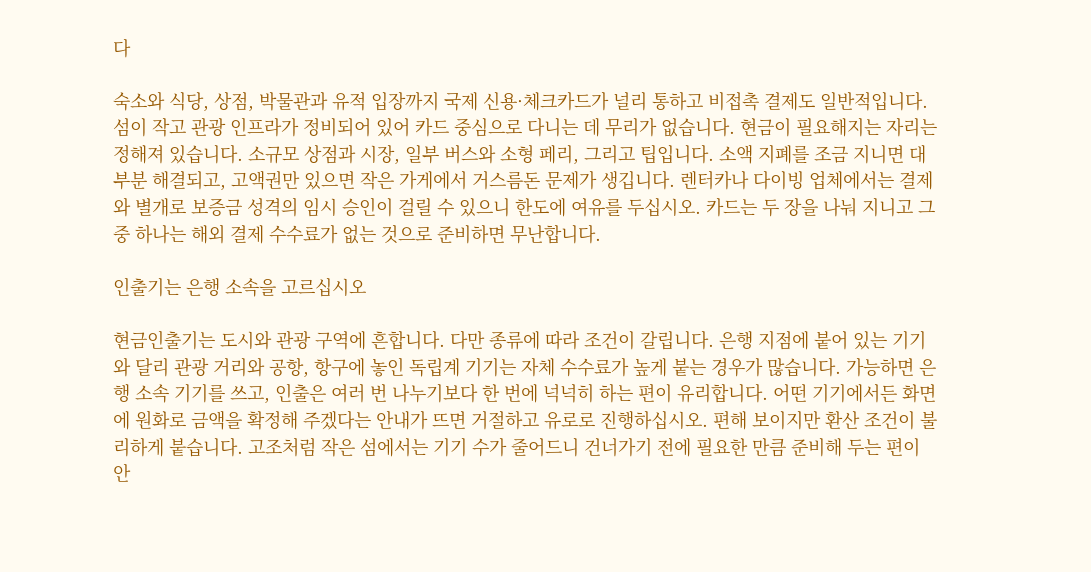다

숙소와 식당, 상점, 박물관과 유적 입장까지 국제 신용·체크카드가 널리 통하고 비접촉 결제도 일반적입니다. 섬이 작고 관광 인프라가 정비되어 있어 카드 중심으로 다니는 데 무리가 없습니다. 현금이 필요해지는 자리는 정해져 있습니다. 소규모 상점과 시장, 일부 버스와 소형 페리, 그리고 팁입니다. 소액 지폐를 조금 지니면 대부분 해결되고, 고액권만 있으면 작은 가게에서 거스름돈 문제가 생깁니다. 렌터카나 다이빙 업체에서는 결제와 별개로 보증금 성격의 임시 승인이 걸릴 수 있으니 한도에 여유를 두십시오. 카드는 두 장을 나눠 지니고 그중 하나는 해외 결제 수수료가 없는 것으로 준비하면 무난합니다.

인출기는 은행 소속을 고르십시오

현금인출기는 도시와 관광 구역에 흔합니다. 다만 종류에 따라 조건이 갈립니다. 은행 지점에 붙어 있는 기기와 달리 관광 거리와 공항, 항구에 놓인 독립계 기기는 자체 수수료가 높게 붙는 경우가 많습니다. 가능하면 은행 소속 기기를 쓰고, 인출은 여러 번 나누기보다 한 번에 넉넉히 하는 편이 유리합니다. 어떤 기기에서든 화면에 원화로 금액을 확정해 주겠다는 안내가 뜨면 거절하고 유로로 진행하십시오. 편해 보이지만 환산 조건이 불리하게 붙습니다. 고조처럼 작은 섬에서는 기기 수가 줄어드니 건너가기 전에 필요한 만큼 준비해 두는 편이 안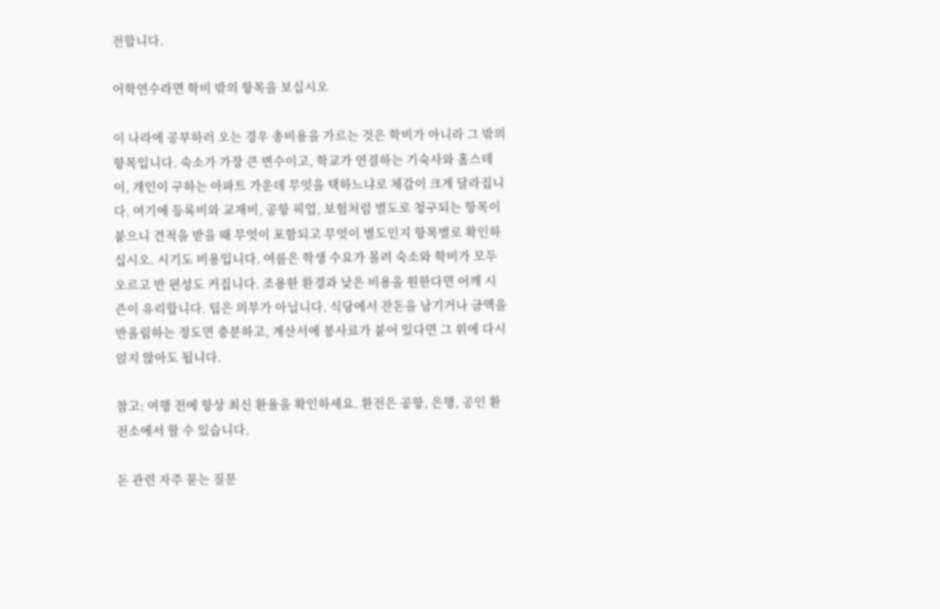전합니다.

어학연수라면 학비 밖의 항목을 보십시오

이 나라에 공부하러 오는 경우 총비용을 가르는 것은 학비가 아니라 그 밖의 항목입니다. 숙소가 가장 큰 변수이고, 학교가 연결하는 기숙사와 홈스테이, 개인이 구하는 아파트 가운데 무엇을 택하느냐로 체감이 크게 달라집니다. 여기에 등록비와 교재비, 공항 픽업, 보험처럼 별도로 청구되는 항목이 붙으니 견적을 받을 때 무엇이 포함되고 무엇이 별도인지 항목별로 확인하십시오. 시기도 비용입니다. 여름은 학생 수요가 몰려 숙소와 학비가 모두 오르고 반 편성도 커집니다. 조용한 환경과 낮은 비용을 원한다면 어깨 시즌이 유리합니다. 팁은 의무가 아닙니다. 식당에서 잔돈을 남기거나 금액을 반올림하는 정도면 충분하고, 계산서에 봉사료가 붙어 있다면 그 위에 다시 얹지 않아도 됩니다.

참고: 여행 전에 항상 최신 환율을 확인하세요. 환전은 공항, 은행, 공인 환전소에서 할 수 있습니다.

돈 관련 자주 묻는 질문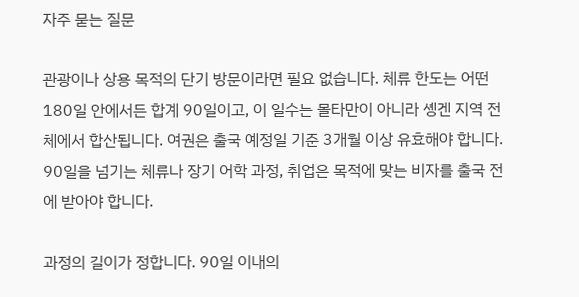자주 묻는 질문

관광이나 상용 목적의 단기 방문이라면 필요 없습니다. 체류 한도는 어떤 180일 안에서든 합계 90일이고, 이 일수는 몰타만이 아니라 솅겐 지역 전체에서 합산됩니다. 여권은 출국 예정일 기준 3개월 이상 유효해야 합니다. 90일을 넘기는 체류나 장기 어학 과정, 취업은 목적에 맞는 비자를 출국 전에 받아야 합니다.

과정의 길이가 정합니다. 90일 이내의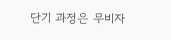단기 과정은 무비자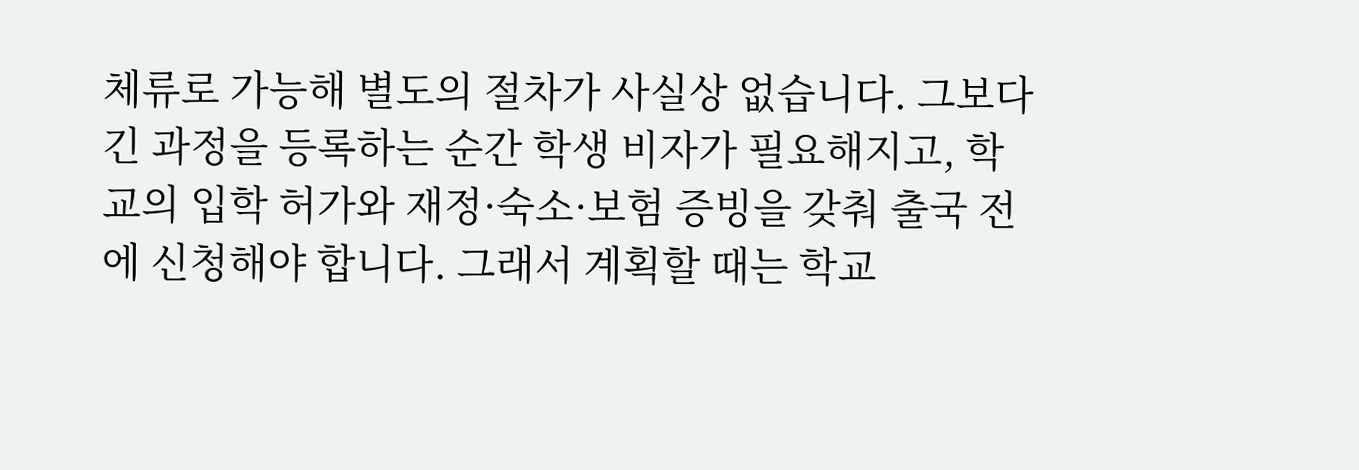체류로 가능해 별도의 절차가 사실상 없습니다. 그보다 긴 과정을 등록하는 순간 학생 비자가 필요해지고, 학교의 입학 허가와 재정·숙소·보험 증빙을 갖춰 출국 전에 신청해야 합니다. 그래서 계획할 때는 학교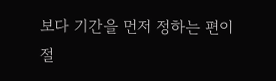보다 기간을 먼저 정하는 편이 절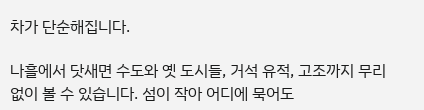차가 단순해집니다.

나흘에서 닷새면 수도와 옛 도시들, 거석 유적, 고조까지 무리 없이 볼 수 있습니다. 섬이 작아 어디에 묵어도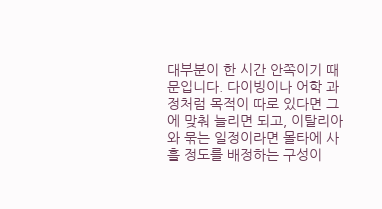대부분이 한 시간 안쪽이기 때문입니다. 다이빙이나 어학 과정처럼 목적이 따로 있다면 그에 맞춰 늘리면 되고, 이탈리아와 묶는 일정이라면 몰타에 사흘 정도를 배정하는 구성이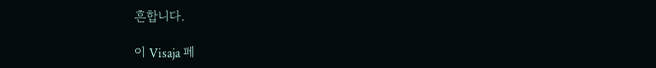흔합니다.

이 Visaja 페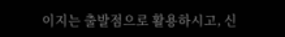이지는 출발점으로 활용하시고, 신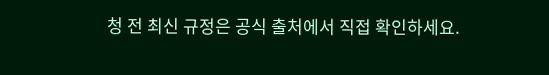청 전 최신 규정은 공식 출처에서 직접 확인하세요.